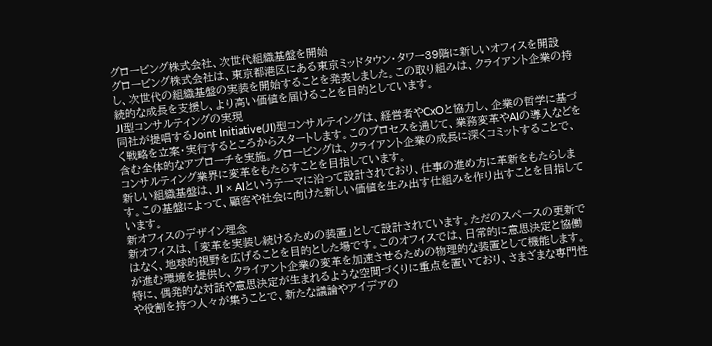グロービング株式会社、次世代組織基盤を開始
グロービング株式会社は、東京都港区にある東京ミッドタウン・タワー39階に新しいオフィスを開設し、次世代の組織基盤の実装を開始することを発表しました。この取り組みは、クライアント企業の持続的な成長を支援し、より高い価値を届けることを目的としています。
JI型コンサルティングの実現
同社が提唱するJoint Initiative(JI)型コンサルティングは、経営者やCxOと協力し、企業の哲学に基づく戦略を立案・実行するところからスタートします。このプロセスを通じて、業務変革やAIの導入などを含む全体的なアプローチを実施。グロービングは、クライアント企業の成長に深くコミットすることで、コンサルティング業界に変革をもたらすことを目指しています。
新しい組織基盤は、JI × AIというテーマに沿って設計されており、仕事の進め方に革新をもたらします。この基盤によって、顧客や社会に向けた新しい価値を生み出す仕組みを作り出すことを目指しています。
新オフィスのデザイン理念
新オフィスは、「変革を実装し続けるための装置」として設計されています。ただのスペースの更新ではなく、地球的視野を広げることを目的とした場です。このオフィスでは、日常的に意思決定と協働が進む環境を提供し、クライアント企業の変革を加速させるための物理的な装置として機能します。
特に、偶発的な対話や意思決定が生まれるような空間づくりに重点を置いており、さまざまな専門性や役割を持つ人々が集うことで、新たな議論やアイデアの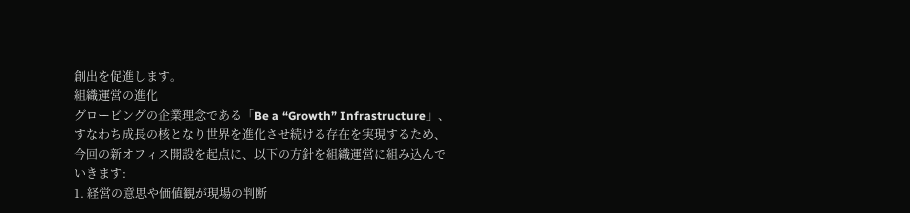創出を促進します。
組織運営の進化
グロービングの企業理念である「Be a “Growth” Infrastructure」、すなわち成長の核となり世界を進化させ続ける存在を実現するため、今回の新オフィス開設を起点に、以下の方針を組織運営に組み込んでいきます:
1. 経営の意思や価値観が現場の判断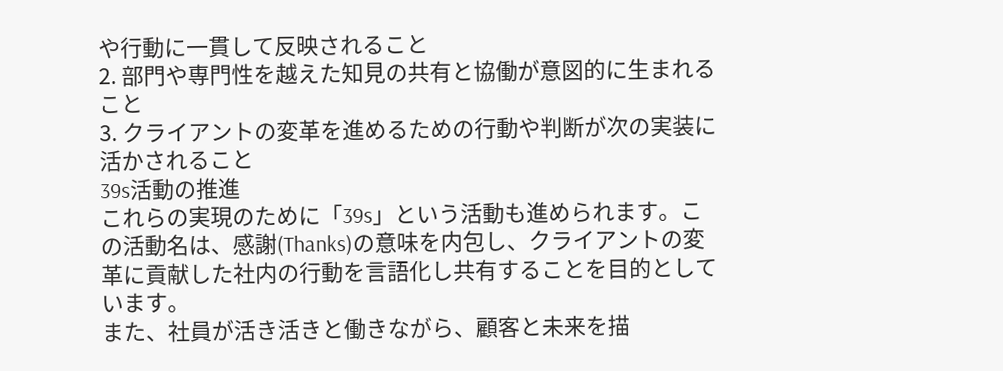や行動に一貫して反映されること
2. 部門や専門性を越えた知見の共有と協働が意図的に生まれること
3. クライアントの変革を進めるための行動や判断が次の実装に活かされること
39s活動の推進
これらの実現のために「39s」という活動も進められます。この活動名は、感謝(Thanks)の意味を内包し、クライアントの変革に貢献した社内の行動を言語化し共有することを目的としています。
また、社員が活き活きと働きながら、顧客と未来を描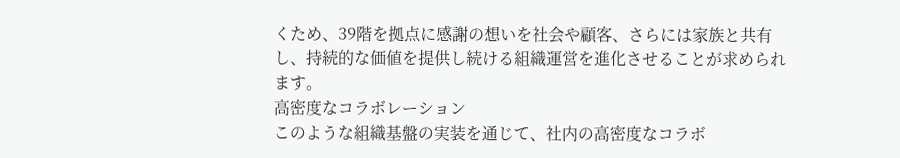くため、39階を拠点に感謝の想いを社会や顧客、さらには家族と共有し、持続的な価値を提供し続ける組織運営を進化させることが求められます。
高密度なコラボレーション
このような組織基盤の実装を通じて、社内の高密度なコラボ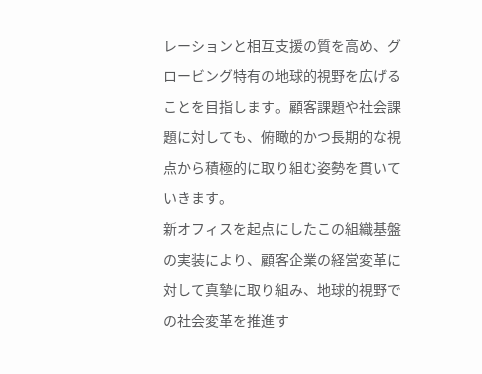レーションと相互支援の質を高め、グロービング特有の地球的視野を広げることを目指します。顧客課題や社会課題に対しても、俯瞰的かつ長期的な視点から積極的に取り組む姿勢を貫いていきます。
新オフィスを起点にしたこの組織基盤の実装により、顧客企業の経営変革に対して真摯に取り組み、地球的視野での社会変革を推進す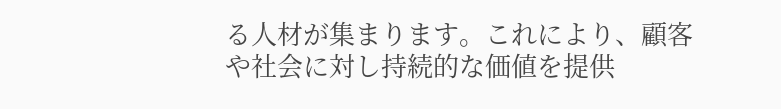る人材が集まります。これにより、顧客や社会に対し持続的な価値を提供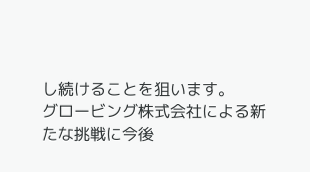し続けることを狙います。
グロービング株式会社による新たな挑戦に今後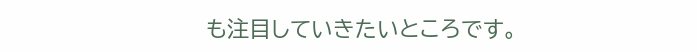も注目していきたいところです。